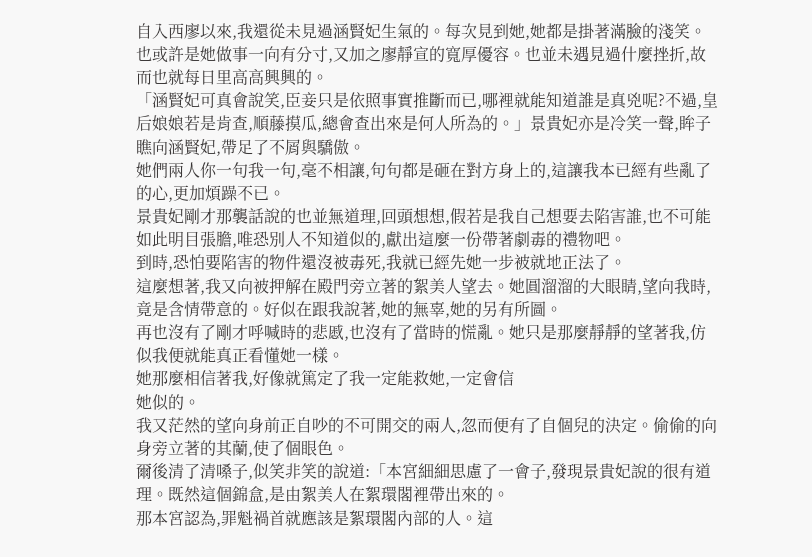自入西廖以來,我還從未見過涵賢妃生氣的。每次見到她,她都是掛著滿臉的淺笑。
也或許是她做事一向有分寸,又加之廖靜宣的寬厚優容。也並未遇見過什麼挫折,故而也就每日里高高興興的。
「涵賢妃可真會說笑,臣妾只是依照事實推斷而已,哪裡就能知道誰是真兇呢?不過,皇后娘娘若是肯查,順藤摸瓜,總會查出來是何人所為的。」景貴妃亦是冷笑一聲,眸子瞧向涵賢妃,帶足了不屑與驕傲。
她們兩人你一句我一句,毫不相讓,句句都是砸在對方身上的,這讓我本已經有些亂了的心,更加煩躁不已。
景貴妃剛才那襲話說的也並無道理,回頭想想,假若是我自己想要去陷害誰,也不可能如此明目張膽,唯恐別人不知道似的,獻出這麼一份帶著劇毒的禮物吧。
到時,恐怕要陷害的物件還沒被毒死,我就已經先她一步被就地正法了。
這麼想著,我又向被押解在殿門旁立著的絮美人望去。她圓溜溜的大眼睛,望向我時,竟是含情帶意的。好似在跟我說著,她的無辜,她的另有所圖。
再也沒有了剛才呼喊時的悲慼,也沒有了當時的慌亂。她只是那麼靜靜的望著我,仿似我便就能真正看懂她一樣。
她那麼相信著我,好像就篤定了我一定能救她,一定會信
她似的。
我又茫然的望向身前正自吵的不可開交的兩人,忽而便有了自個兒的決定。偷偷的向身旁立著的其蘭,使了個眼色。
爾後清了清嗓子,似笑非笑的說道:「本宮細細思慮了一會子,發現景貴妃說的很有道理。既然這個錦盒,是由絮美人在絮環閣裡帶出來的。
那本宮認為,罪魁禍首就應該是絮環閣內部的人。這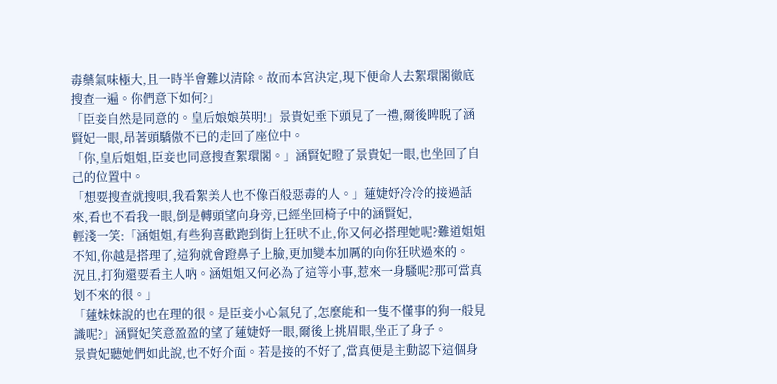毒藥氣味極大,且一時半會難以清除。故而本宮決定,現下便命人去絮環閣徹底搜查一遍。你們意下如何?」
「臣妾自然是同意的。皇后娘娘英明!」景貴妃垂下頭見了一禮,爾後睥睨了涵賢妃一眼,昂著頭驕傲不已的走回了座位中。
「你,皇后姐姐,臣妾也同意搜查絮環閣。」涵賢妃瞪了景貴妃一眼,也坐回了自己的位置中。
「想要搜查就搜唄,我看絮美人也不像百般惡毒的人。」蓮婕妤冷冷的接過話來,看也不看我一眼,倒是轉頭望向身旁,已經坐回椅子中的涵賢妃,
輕淺一笑:「涵姐姐,有些狗喜歡跑到街上狂吠不止,你又何必搭理她呢?難道姐姐不知,你越是搭理了,這狗就會蹬鼻子上臉,更加變本加厲的向你狂吠過來的。
況且,打狗還要看主人吶。涵姐姐又何必為了這等小事,惹來一身騷呢?那可當真划不來的很。」
「蓮妹妹說的也在理的很。是臣妾小心氣兒了,怎麼能和一隻不懂事的狗一般見識呢?」涵賢妃笑意盈盈的望了蓮婕妤一眼,爾後上挑眉眼,坐正了身子。
景貴妃聽她們如此說,也不好介面。若是接的不好了,當真便是主動認下這個身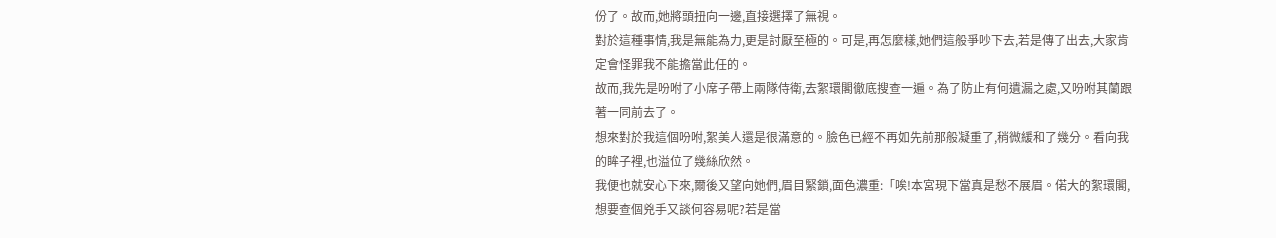份了。故而,她將頭扭向一邊,直接選擇了無視。
對於這種事情,我是無能為力,更是討厭至極的。可是,再怎麼樣,她們這般爭吵下去,若是傳了出去,大家肯定會怪罪我不能擔當此任的。
故而,我先是吩咐了小席子帶上兩隊侍衛,去絮環閣徹底搜查一遍。為了防止有何遺漏之處,又吩咐其蘭跟著一同前去了。
想來對於我這個吩咐,絮美人還是很滿意的。臉色已經不再如先前那般凝重了,稍微緩和了幾分。看向我的眸子裡,也溢位了幾絲欣然。
我便也就安心下來,爾後又望向她們,眉目緊鎖,面色濃重:「唉!本宮現下當真是愁不展眉。偌大的絮環閣,想要查個兇手又談何容易呢?若是當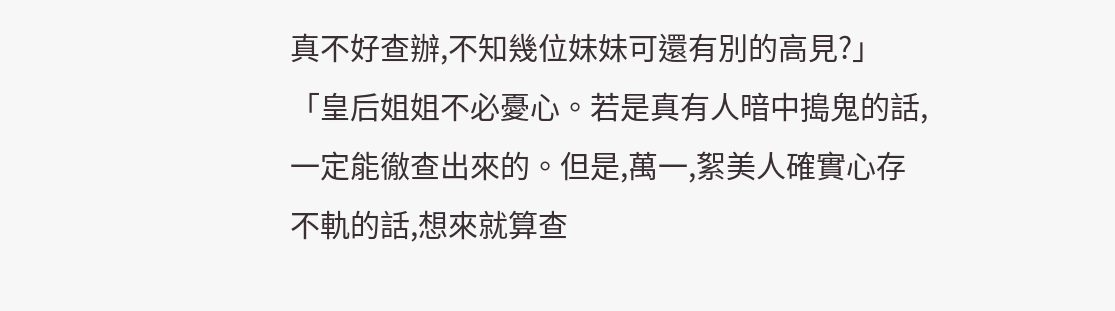真不好查辦,不知幾位妹妹可還有別的高見?」
「皇后姐姐不必憂心。若是真有人暗中搗鬼的話,一定能徹查出來的。但是,萬一,絮美人確實心存不軌的話,想來就算查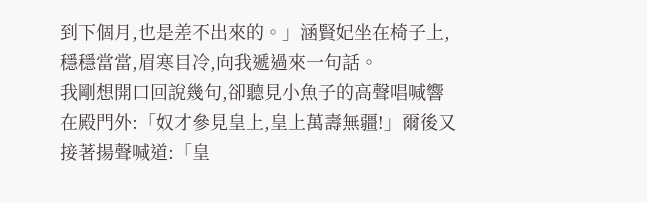到下個月,也是差不出來的。」涵賢妃坐在椅子上,穩穩當當,眉寒目冷,向我遞過來一句話。
我剛想開口回說幾句,卻聽見小魚子的高聲唱喊響在殿門外:「奴才參見皇上,皇上萬壽無疆!」爾後又接著揚聲喊道:「皇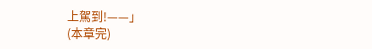上駕到!——」
(本章完)